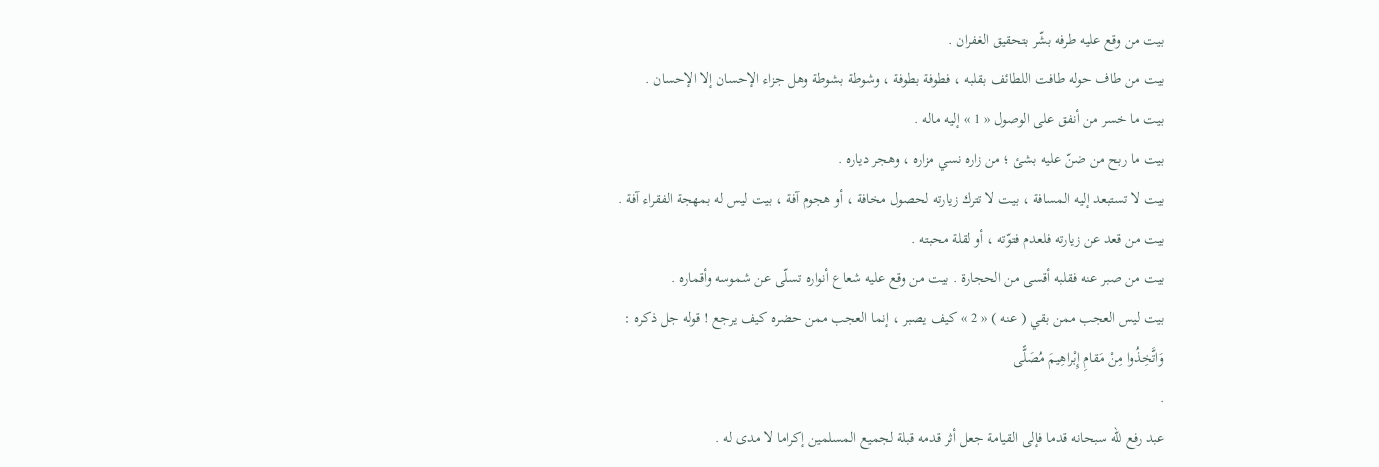بيت من وقع عليه طرفه بشّر بتحقيق الغفران .
بيت من طاف حوله طافت اللطائف بقلبه ، فطوفة بطوفة ، وشوطة بشوطة وهل جزاء الإحسان إلا الإحسان .
بيت ما خسر من أنفق على الوصول « 1 » إليه ماله .
بيت ما ربح من ضنّ عليه بشئ ؛ من زاره نسي مزاره ، وهجر دياره .
بيت لا تستبعد إليه المسافة ، بيت لا تترك زيارته لحصول مخافة ، أو هجوم آفة ، بيت ليس له بمهجة الفقراء آفة .
بيت من قعد عن زيارته فلعدم فتوّته ، أو لقلة محبته .
بيت من صبر عنه فقلبه أقسى من الحجارة . بيت من وقع عليه شعاع أنواره تسلّى عن شموسه وأقماره .
بيت ليس العجب ممن بقي ( عنه ) « 2 » كيف يصبر ، إنما العجب ممن حضره كيف يرجع ! قوله جل ذكره :
وَاتَّخِذُوا مِنْ مَقامِ إِبْراهِيمَ مُصَلًّى
.
عبد رفع للّه سبحانه قدما فإلى القيامة جعل أثر قدمه قبلة لجميع المسلمين إكراما لا مدى له .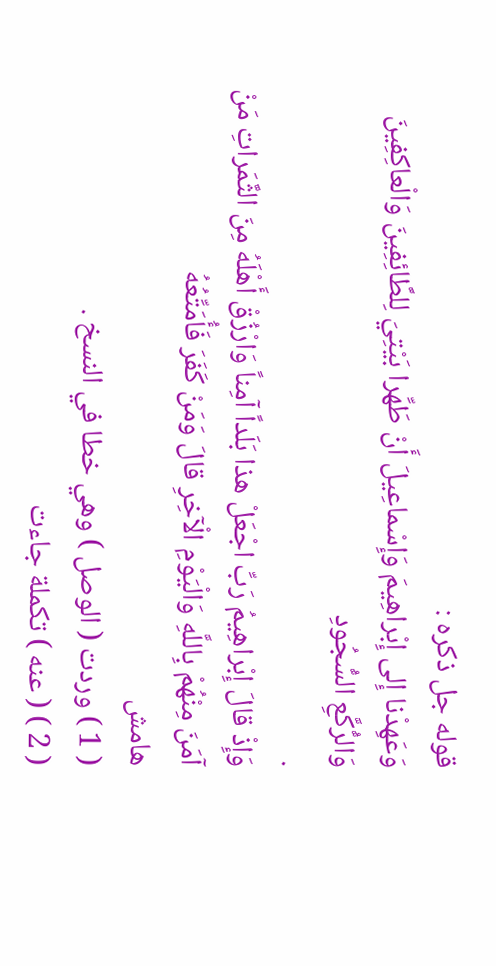قوله جل ذكره :
وَعَهِدْنا إِلى إِبْراهِيمَ وَإِسْماعِيلَ أَنْ طَهِّرا بَيْتِيَ لِلطَّائِفِينَ وَالْعاكِفِينَ وَالرُّكَّعِ السُّجُودِ
.
وَإِذْ قالَ إِبْراهِيمُ رَبِّ اجْعَلْ هذا بَلَداً آمِناً وَارْزُقْ أَهْلَهُ مِنَ الثَّمَراتِ مَنْ آمَنَ مِنْهُمْ بِاللَّهِ وَالْيَوْمِ الْآخِرِ قالَ وَمَنْ كَفَرَ فَأُمَتِّعُهُ
هامش
( 1 ) وردت ( الوصل ) وهي خطا في النسخ .
( 2 ) ( عنه ) تكملة جاءت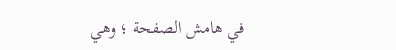في هامش الصفحة ؛ وهي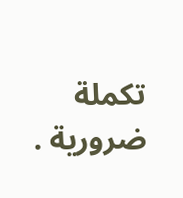تكملة ضرورية .